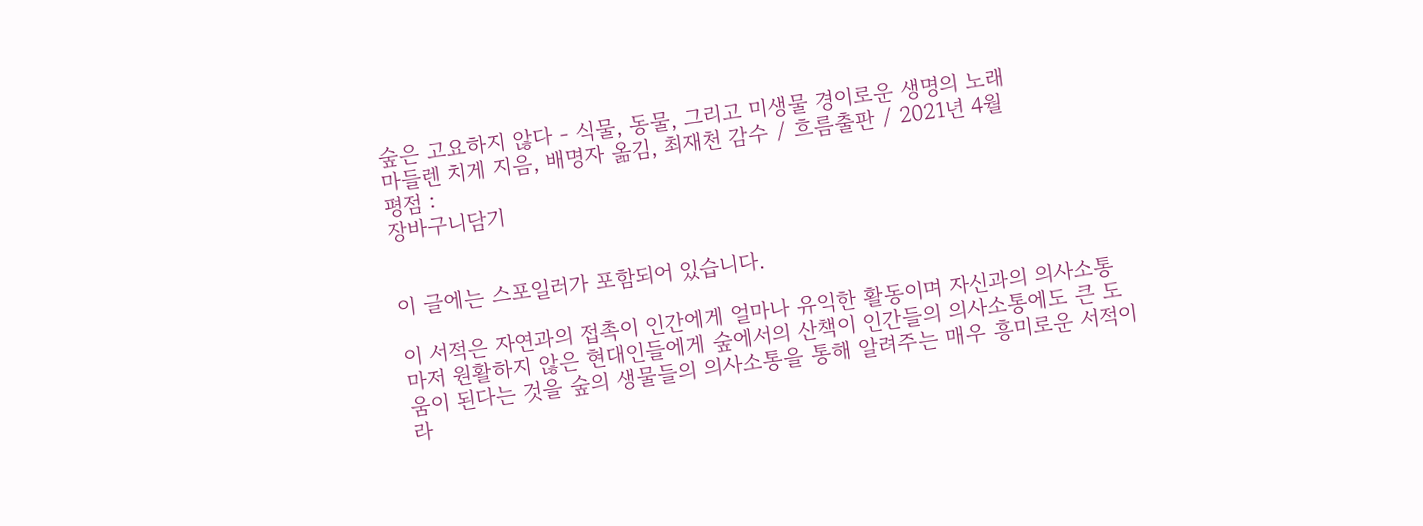숲은 고요하지 않다 - 식물, 동물, 그리고 미생물 경이로운 생명의 노래
마들렌 치게 지음, 배명자 옮김, 최재천 감수 / 흐름출판 / 2021년 4월
평점 :
장바구니담기


이 글에는 스포일러가 포함되어 있습니다.

이 서적은 자연과의 접촉이 인간에게 얼마나 유익한 활동이며 자신과의 의사소통마저 원활하지 않은 현대인들에게 숲에서의 산책이 인간들의 의사소통에도 큰 도움이 된다는 것을 숲의 생물들의 의사소통을 통해 알려주는 매우 흥미로운 서적이라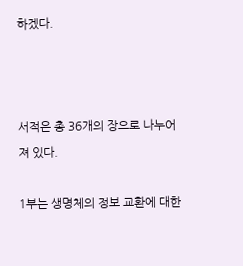하겠다.



서적은 총 36개의 장으로 나누어져 있다.

1부는 생명체의 정보 교환에 대한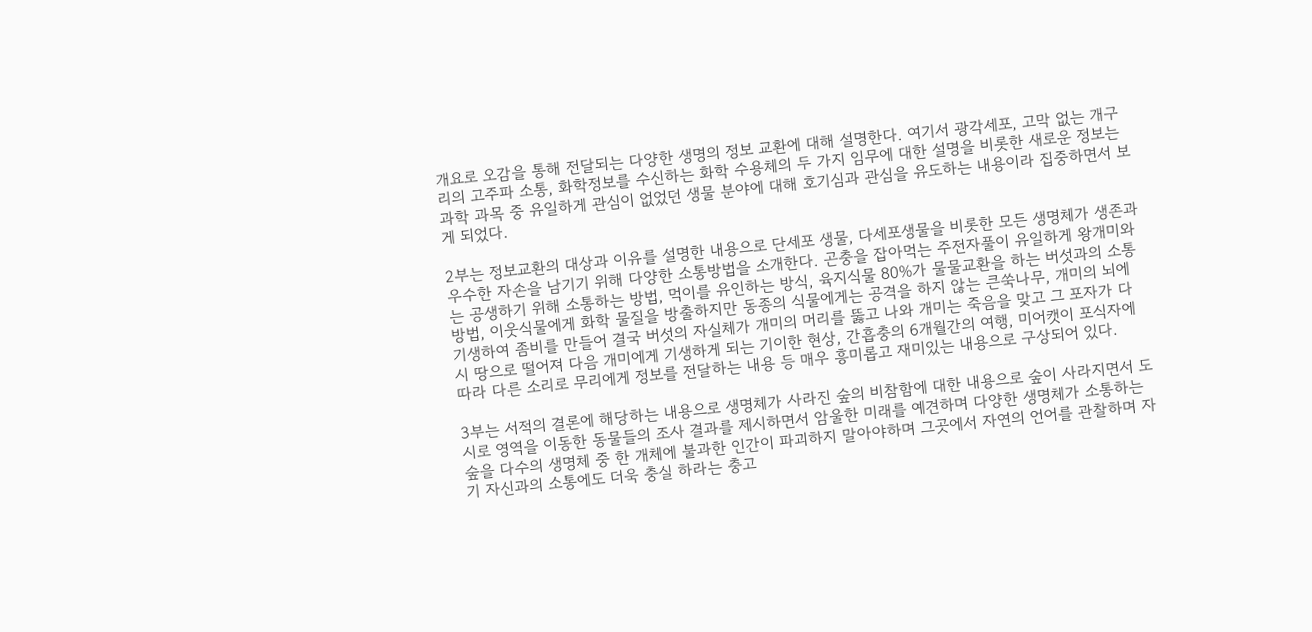개요로 오감을 통해 전달되는 다양한 생명의 정보 교환에 대해 설명한다. 여기서 광각세포, 고막 없는 개구리의 고주파 소통, 화학정보를 수신하는 화학 수용체의 두 가지 임무에 대한 설명을 비롯한 새로운 정보는 과학 과목 중 유일하게 관심이 없었던 생물 분야에 대해 호기심과 관심을 유도하는 내용이라 집중하면서 보게 되었다.

2부는 정보교환의 대상과 이유를 설명한 내용으로 단세포 생물, 다세포생물을 비롯한 모든 생명체가 생존과 우수한 자손을 남기기 위해 다양한 소통방법을 소개한다. 곤충을 잡아먹는 주전자풀이 유일하게 왕개미와는 공생하기 위해 소통하는 방법, 먹이를 유인하는 방식, 육지식물 80%가 물물교환을 하는 버섯과의 소통방법, 이웃식물에게 화학 물질을 방출하지만 동종의 식물에게는 공격을 하지 않는 큰쑥나무, 개미의 뇌에 기생하여 좀비를 만들어 결국 버섯의 자실체가 개미의 머리를 뚫고 나와 개미는 죽음을 맞고 그 포자가 다시 땅으로 떨어져 다음 개미에게 기생하게 되는 기이한 현상, 간흡충의 6개월간의 여행, 미어캣이 포식자에 따라 다른 소리로 무리에게 정보를 전달하는 내용 등 매우 흥미롭고 재미있는 내용으로 구상되어 있다.

3부는 서적의 결론에 해당하는 내용으로 생명체가 사라진 숲의 비참함에 대한 내용으로 숲이 사라지면서 도시로 영역을 이동한 동물들의 조사 결과를 제시하면서 암울한 미래를 예견하며 다양한 생명체가 소통하는 숲을 다수의 생명체 중 한 개체에 불과한 인간이 파괴하지 말아야하며 그곳에서 자연의 언어를 관찰하며 자기 자신과의 소통에도 더욱 충실 하라는 충고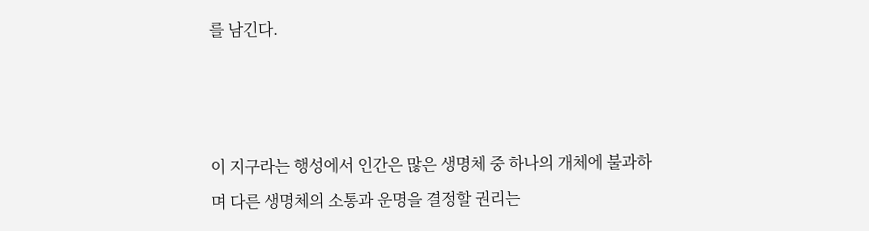를 남긴다.



이 지구라는 행성에서 인간은 많은 생명체 중 하나의 개체에 불과하며 다른 생명체의 소통과 운명을 결정할 권리는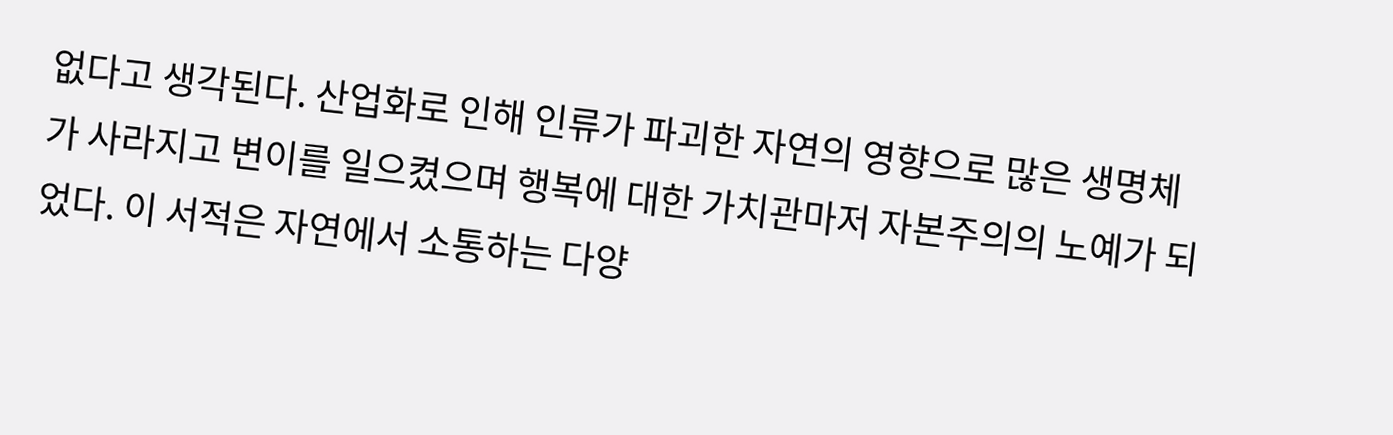없다고 생각된다. 산업화로 인해 인류가 파괴한 자연의 영향으로 많은 생명체가 사라지고 변이를 일으켰으며 행복에 대한 가치관마저 자본주의의 노예가 되었다. 이 서적은 자연에서 소통하는 다양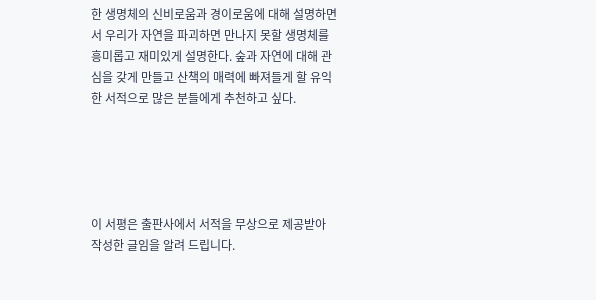한 생명체의 신비로움과 경이로움에 대해 설명하면서 우리가 자연을 파괴하면 만나지 못할 생명체를 흥미롭고 재미있게 설명한다. 숲과 자연에 대해 관심을 갖게 만들고 산책의 매력에 빠져들게 할 유익한 서적으로 많은 분들에게 추천하고 싶다.





이 서평은 출판사에서 서적을 무상으로 제공받아 작성한 글임을 알려 드립니다.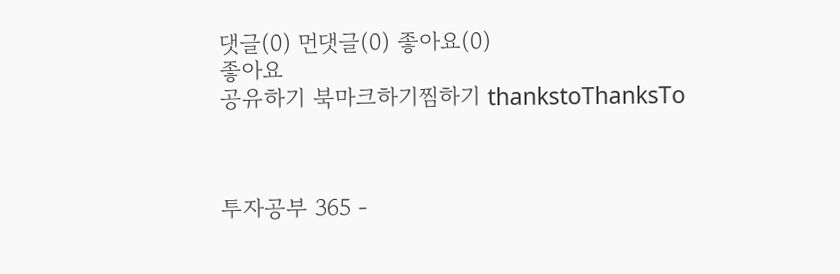댓글(0) 먼댓글(0) 좋아요(0)
좋아요
공유하기 북마크하기찜하기 thankstoThanksTo



투자공부 365 -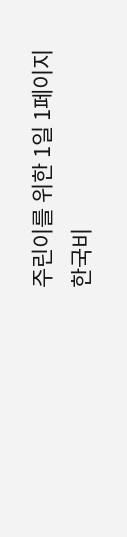주린이를 위한 1일 1페이지
한국비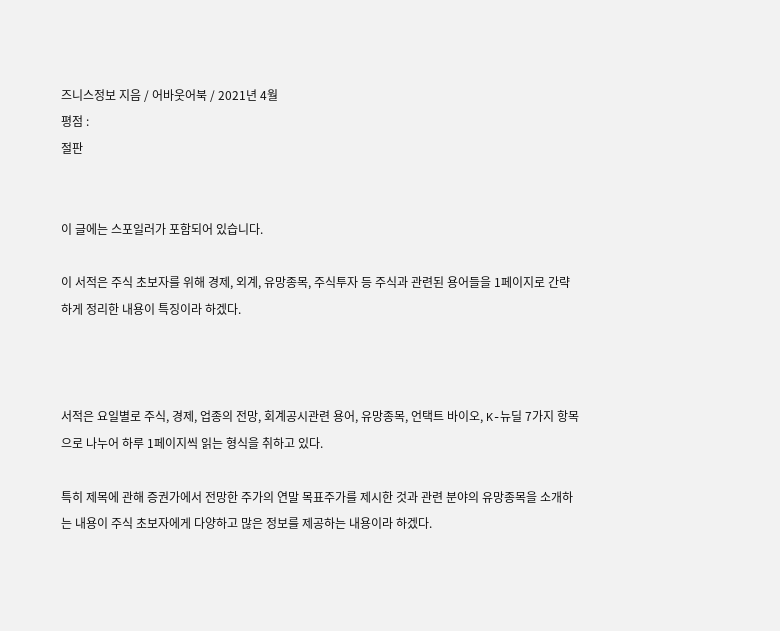즈니스정보 지음 / 어바웃어북 / 2021년 4월
평점 :
절판


이 글에는 스포일러가 포함되어 있습니다.

이 서적은 주식 초보자를 위해 경제, 외계, 유망종목, 주식투자 등 주식과 관련된 용어들을 1페이지로 간략하게 정리한 내용이 특징이라 하겠다.



서적은 요일별로 주식, 경제, 업종의 전망, 회계공시관련 용어, 유망종목, 언택트 바이오, K-뉴딜 7가지 항목으로 나누어 하루 1페이지씩 읽는 형식을 취하고 있다.

특히 제목에 관해 증권가에서 전망한 주가의 연말 목표주가를 제시한 것과 관련 분야의 유망종목을 소개하는 내용이 주식 초보자에게 다양하고 많은 정보를 제공하는 내용이라 하겠다.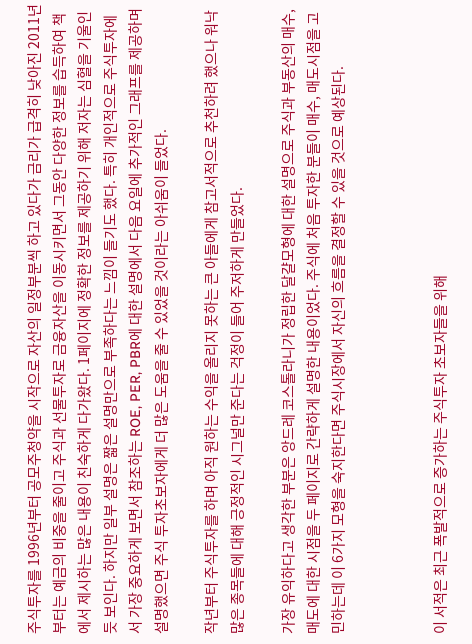주식투자를 1996년부터 공모주청약을 시작으로 자산의 일정부분씩 하고 있다가 금리가 급격히 낮아진 2011년부터는 예금의 비중을 줄이고 주식과 선물투자로 금융자산을 이동시키면서 그동안 다양한 정보를 습득하여 책에서 제시하는 많은 내용이 친숙하게 다가왔다. 1페이지에 정확한 정보를 제공하기 위해 저자는 심혈을 기울인 듯 보인다. 하지만 일부 설명은 짧은 설명만으로 부족하다는 느낌이 들기도 했다. 특히 개인적으로 주식투자에서 가장 중요하게 보면서 참조하는 ROE, PER, PBR에 대한 설명에서 다음 요일에 추가적인 그래프를 제공하며 설명했으면 주식 투자초보자에게 더 많은 도움을 줄 수 있었을 것이라는 아쉬움이 들었다.

작년부터 주식투자를 하며 아직 원하는 수익을 올리지 못하는 큰 아들에게 참고서적으로 추천하려 했으나 워낙 많은 종목들에 대해 긍정적인 시그널만 준다는 걱정이 들어 주저하게 만들었다.

가장 유익하다고 생각한 부분은 앙드레 코스톨라니가 정립한 달걀모형에 대한 설명으로 주식과 부동산의 매수, 매도에 대한 시점을 두 페이지로 간략하게 설명한 내용이었다. 주식에 처음 투자한 분들이 매수, 매도시점을 고민하는데 이 6가지 모형을 숙지한다면 주식시장에서 자신의 흐름을 결정할 수 있을 것으로 예상된다.



이 서적은 최근 폭발적으로 증가하는 주식투자 초보자들을 위해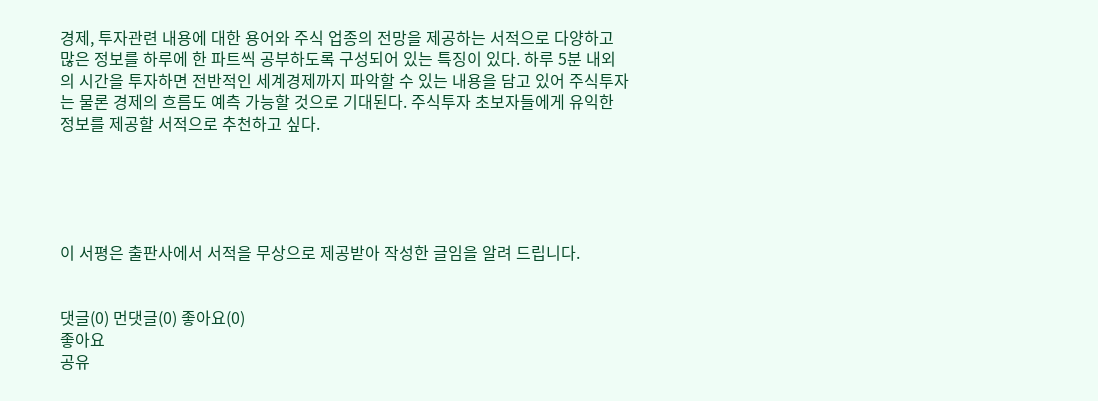경제, 투자관련 내용에 대한 용어와 주식 업종의 전망을 제공하는 서적으로 다양하고 많은 정보를 하루에 한 파트씩 공부하도록 구성되어 있는 특징이 있다. 하루 5분 내외의 시간을 투자하면 전반적인 세계경제까지 파악할 수 있는 내용을 담고 있어 주식투자는 물론 경제의 흐름도 예측 가능할 것으로 기대된다. 주식투자 초보자들에게 유익한 정보를 제공할 서적으로 추천하고 싶다.





이 서평은 출판사에서 서적을 무상으로 제공받아 작성한 글임을 알려 드립니다.


댓글(0) 먼댓글(0) 좋아요(0)
좋아요
공유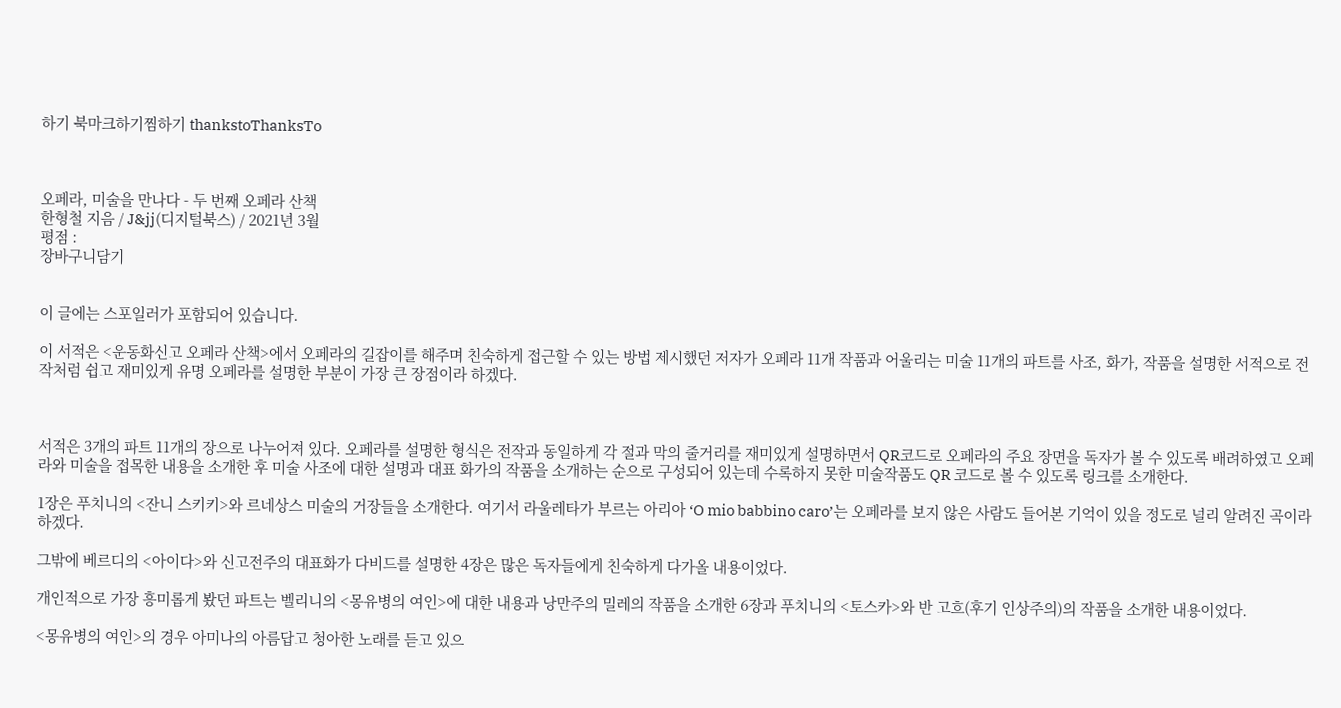하기 북마크하기찜하기 thankstoThanksTo



오페라, 미술을 만나다 - 두 번째 오페라 산책
한형철 지음 / J&jj(디지털북스) / 2021년 3월
평점 :
장바구니담기


이 글에는 스포일러가 포함되어 있습니다.

이 서적은 <운동화신고 오페라 산책>에서 오페라의 길잡이를 해주며 친숙하게 접근할 수 있는 방법 제시했던 저자가 오페라 11개 작품과 어울리는 미술 11개의 파트를 사조, 화가, 작품을 설명한 서적으로 전작처럼 쉽고 재미있게 유명 오페라를 설명한 부분이 가장 큰 장점이라 하겠다.



서적은 3개의 파트 11개의 장으로 나누어져 있다. 오페라를 설명한 형식은 전작과 동일하게 각 절과 막의 줄거리를 재미있게 설명하면서 QR코드로 오페라의 주요 장면을 독자가 볼 수 있도록 배려하였고 오페라와 미술을 접목한 내용을 소개한 후 미술 사조에 대한 설명과 대표 화가의 작품을 소개하는 순으로 구성되어 있는데 수록하지 못한 미술작품도 QR 코드로 볼 수 있도록 링크를 소개한다.

1장은 푸치니의 <잔니 스키키>와 르네상스 미술의 거장들을 소개한다. 여기서 라울레타가 부르는 아리아 ‘O mio babbino caro’는 오페라를 보지 않은 사람도 들어본 기억이 있을 정도로 널리 알려진 곡이라 하겠다.

그밖에 베르디의 <아이다>와 신고전주의 대표화가 다비드를 설명한 4장은 많은 독자들에게 친숙하게 다가올 내용이었다.

개인적으로 가장 흥미롭게 봤던 파트는 벨리니의 <몽유병의 여인>에 대한 내용과 낭만주의 밀레의 작품을 소개한 6장과 푸치니의 <토스카>와 반 고흐(후기 인상주의)의 작품을 소개한 내용이었다.

<몽유병의 여인>의 경우 아미나의 아름답고 청아한 노래를 듣고 있으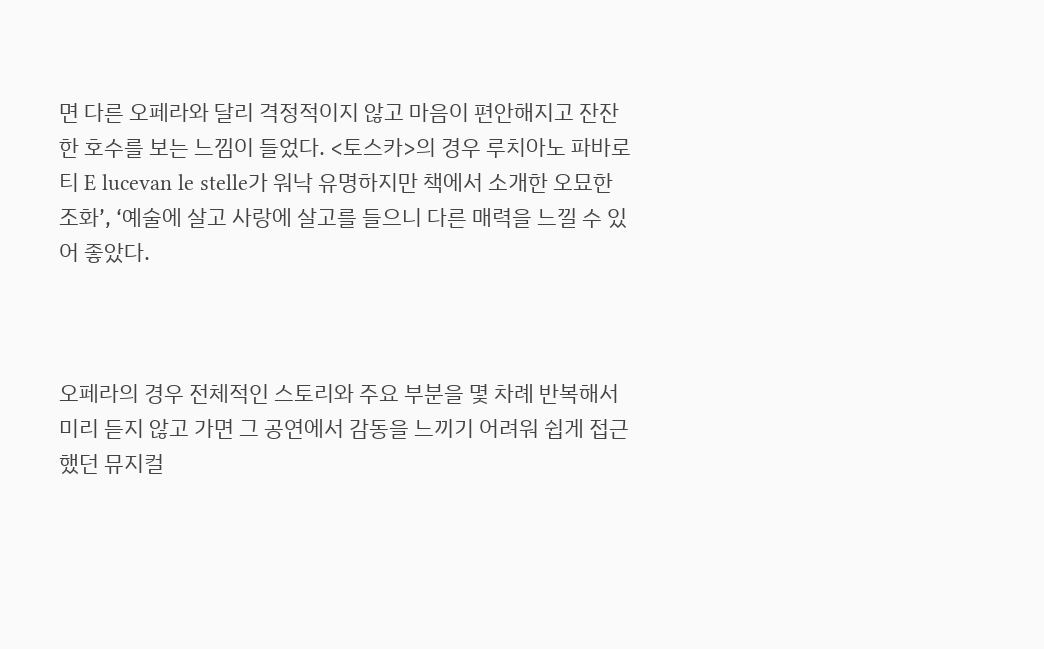면 다른 오페라와 달리 격정적이지 않고 마음이 편안해지고 잔잔한 호수를 보는 느낌이 들었다. <토스카>의 경우 루치아노 파바로티 E lucevan le stelle가 워낙 유명하지만 책에서 소개한 오묘한 조화’, ‘예술에 살고 사랑에 살고를 들으니 다른 매력을 느낄 수 있어 좋았다.



오페라의 경우 전체적인 스토리와 주요 부분을 몇 차례 반복해서 미리 듣지 않고 가면 그 공연에서 감동을 느끼기 어려워 쉽게 접근했던 뮤지컬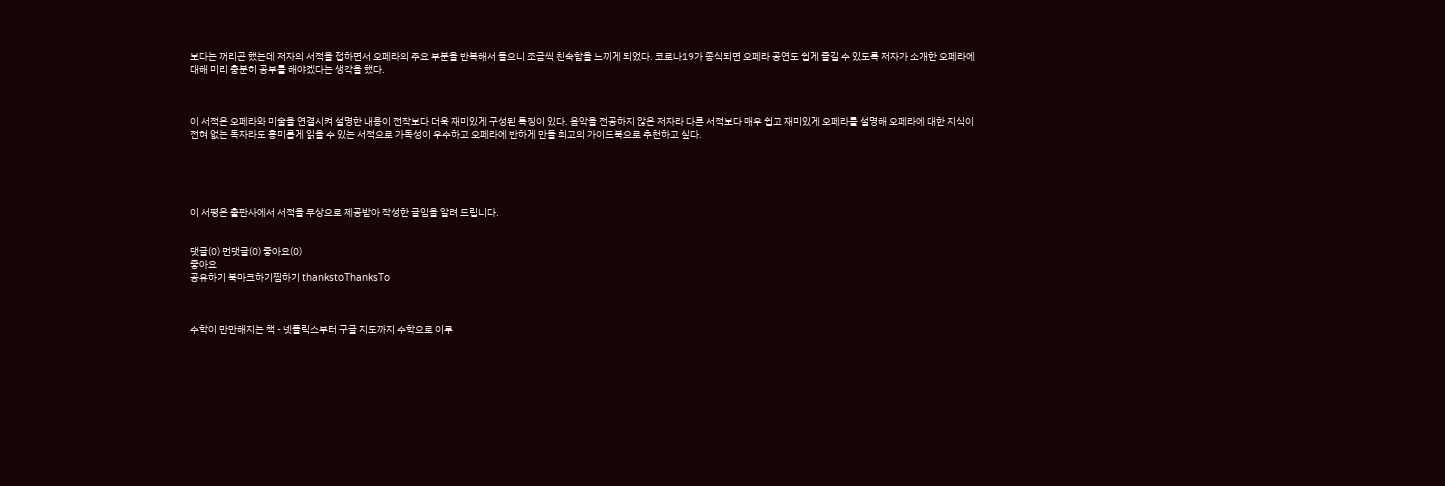보다는 꺼리곤 했는데 저자의 서적을 접하면서 오페라의 주요 부분을 반복해서 들으니 조금씩 친숙함을 느끼게 되었다. 코로나19가 종식되면 오페라 공연도 쉽게 즐길 수 있도록 저자가 소개한 오페라에 대해 미리 충분히 공부를 해야겠다는 생각을 했다.



이 서적은 오페라와 미술을 연결시켜 설명한 내용이 전작보다 더욱 재미있게 구성된 특징이 있다. 음악을 전공하지 않은 저자라 다른 서적보다 매우 쉽고 재미있게 오페라를 설명해 오페라에 대한 지식이 전혀 없는 독자라도 흥미롭게 읽을 수 있는 서적으로 가독성이 우수하고 오페라에 반하게 만들 최고의 가이드북으로 추천하고 싶다.





이 서평은 출판사에서 서적을 무상으로 제공받아 작성한 글임을 알려 드립니다.


댓글(0) 먼댓글(0) 좋아요(0)
좋아요
공유하기 북마크하기찜하기 thankstoThanksTo



수학이 만만해지는 책 - 넷플릭스부터 구글 지도까지 수학으로 이루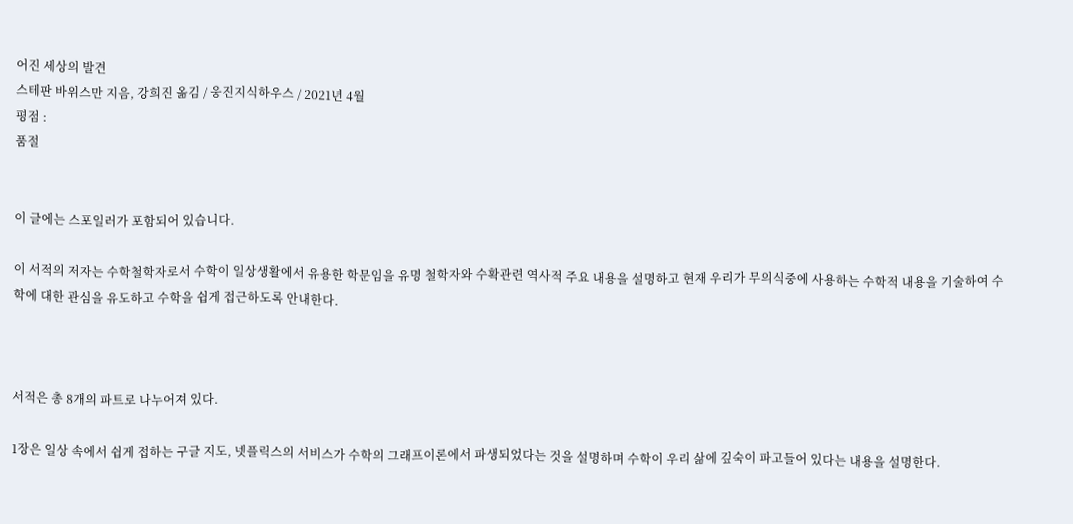어진 세상의 발견
스테판 바위스만 지음, 강희진 옮김 / 웅진지식하우스 / 2021년 4월
평점 :
품절


이 글에는 스포일러가 포함되어 있습니다.

이 서적의 저자는 수학철학자로서 수학이 일상생활에서 유용한 학문임을 유명 철학자와 수확관련 역사적 주요 내용을 설명하고 현재 우리가 무의식중에 사용하는 수학적 내용을 기술하여 수학에 대한 관심을 유도하고 수학을 쉽게 접근하도록 안내한다.



서적은 총 8개의 파트로 나누어져 있다.

1장은 일상 속에서 쉽게 접하는 구글 지도, 넷플릭스의 서비스가 수학의 그래프이론에서 파생되었다는 것을 설명하며 수학이 우리 삶에 깊숙이 파고들어 있다는 내용을 설명한다.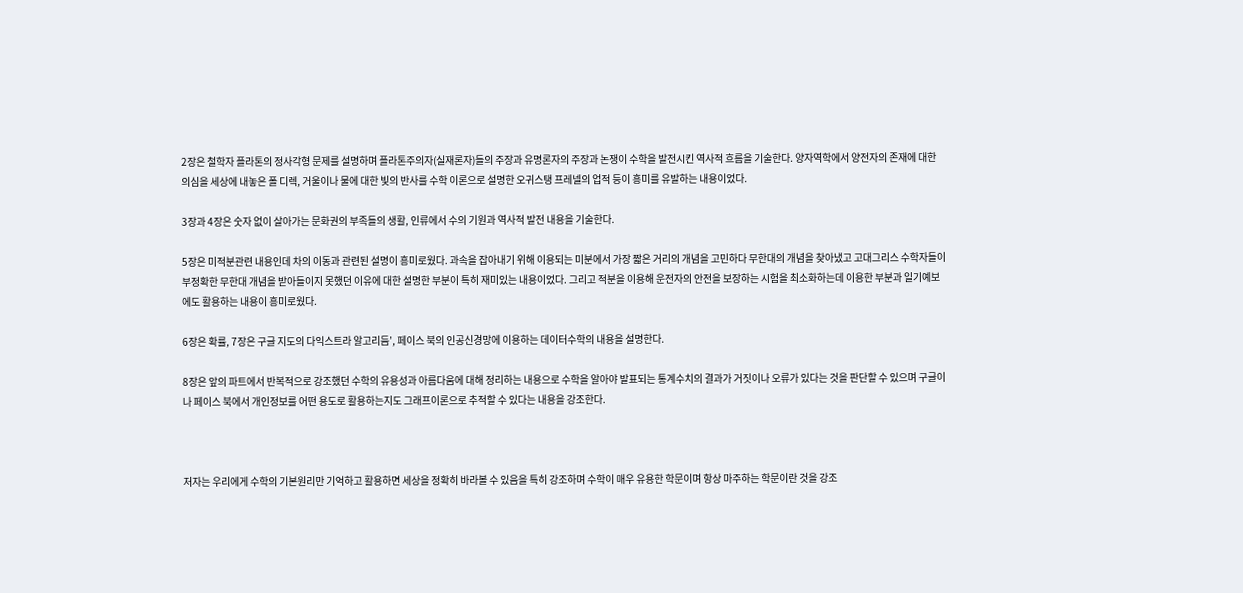2장은 철학자 플라톤의 정사각형 문제를 설명하며 플라톤주의자(실재론자)들의 주장과 유명론자의 주장과 논쟁이 수학을 발전시킨 역사적 흐름을 기술한다. 양자역학에서 양전자의 존재에 대한 의심을 세상에 내놓은 폴 디렉, 거울이나 물에 대한 빛의 반사를 수학 이론으로 설명한 오귀스탱 프레넬의 업적 등이 흥미를 유발하는 내용이었다.

3장과 4장은 숫자 없이 살아가는 문화권의 부족들의 생활, 인류에서 수의 기원과 역사적 발전 내용을 기술한다.

5장은 미적분관련 내용인데 차의 이동과 관련된 설명이 흥미로웠다. 과속을 잡아내기 위해 이용되는 미분에서 가장 짧은 거리의 개념을 고민하다 무한대의 개념을 찾아냈고 고대그리스 수학자들이 부정확한 무한대 개념을 받아들이지 못했던 이유에 대한 설명한 부분이 특히 재미있는 내용이었다. 그리고 적분을 이용해 운전자의 안전을 보장하는 시험을 최소화하는데 이용한 부분과 일기예보에도 활용하는 내용이 흥미로웠다.

6장은 확률, 7장은 구글 지도의 다익스트라 알고리듬’, 페이스 북의 인공신경망에 이용하는 데이터수학의 내용을 설명한다.

8장은 앞의 파트에서 반복적으로 강조했던 수학의 유용성과 아름다움에 대해 정리하는 내용으로 수학을 알아야 발표되는 통계수치의 결과가 거짓이나 오류가 있다는 것을 판단할 수 있으며 구글이나 페이스 북에서 개인정보를 어떤 용도로 활용하는지도 그래프이론으로 추적할 수 있다는 내용을 강조한다.



저자는 우리에게 수학의 기본원리만 기억하고 활용하면 세상을 정확히 바라볼 수 있음을 특히 강조하며 수학이 매우 유용한 학문이며 항상 마주하는 학문이란 것을 강조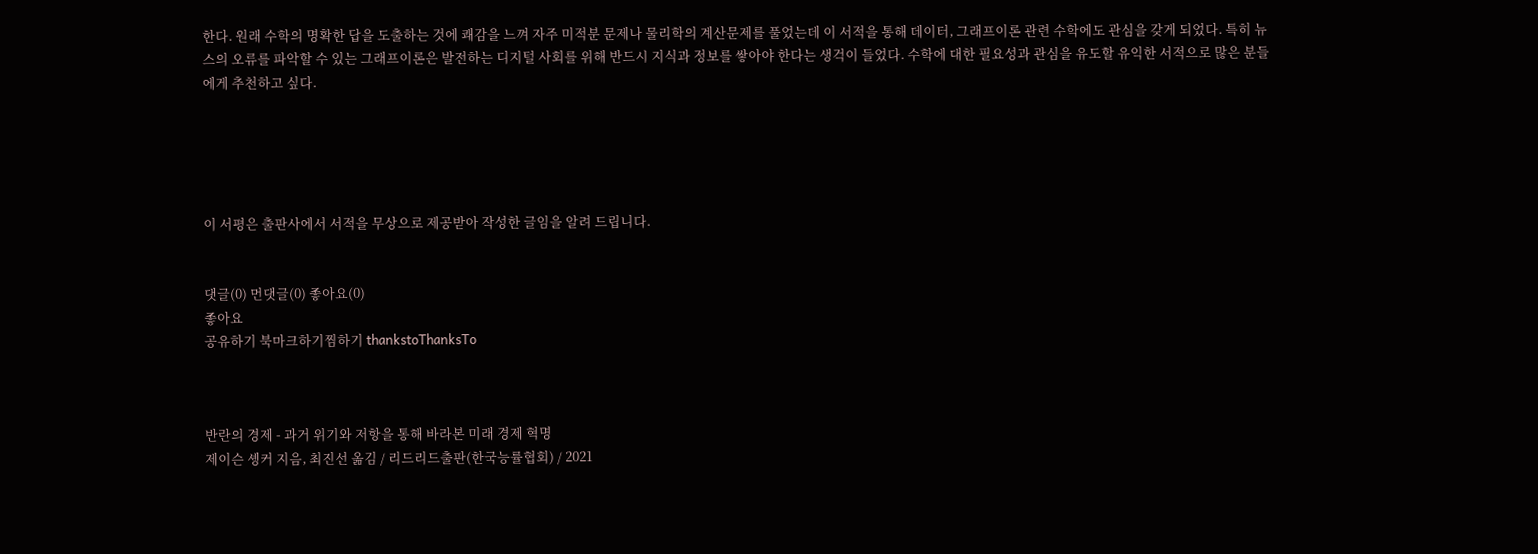한다. 원래 수학의 명확한 답을 도출하는 것에 쾌감을 느껴 자주 미적분 문제나 물리학의 계산문제를 풀었는데 이 서적을 통해 데이터, 그래프이론 관련 수학에도 관심을 갖게 되었다. 특히 뉴스의 오류를 파악할 수 있는 그래프이론은 발전하는 디지털 사회를 위해 반드시 지식과 정보를 쌓아야 한다는 생걱이 들었다. 수학에 대한 필요성과 관심을 유도할 유익한 서적으로 많은 분들에게 추천하고 싶다.





이 서평은 출판사에서 서적을 무상으로 제공받아 작성한 글임을 알려 드립니다.


댓글(0) 먼댓글(0) 좋아요(0)
좋아요
공유하기 북마크하기찜하기 thankstoThanksTo



반란의 경제 - 과거 위기와 저항을 통해 바라본 미래 경제 혁명
제이슨 솅커 지음, 최진선 옮김 / 리드리드출판(한국능률협회) / 2021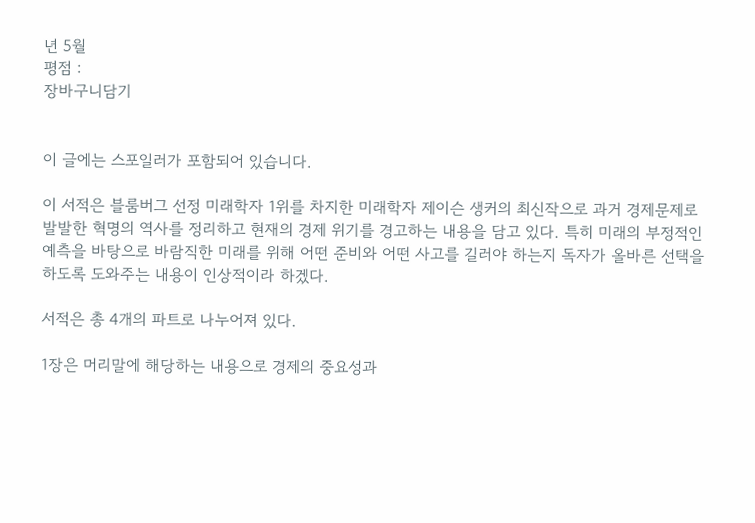년 5월
평점 :
장바구니담기


이 글에는 스포일러가 포함되어 있습니다.

이 서적은 블룸버그 선정 미래학자 1위를 차지한 미래학자 제이슨 생커의 최신작으로 과거 경제문제로 발발한 혁명의 역사를 정리하고 현재의 경제 위기를 경고하는 내용을 담고 있다. 특히 미래의 부정적인 예측을 바탕으로 바람직한 미래를 위해 어떤 준비와 어떤 사고를 길러야 하는지 독자가 올바른 선택을 하도록 도와주는 내용이 인상적이라 하겠다.

서적은 총 4개의 파트로 나누어져 있다.

1장은 머리말에 해당하는 내용으로 경제의 중요성과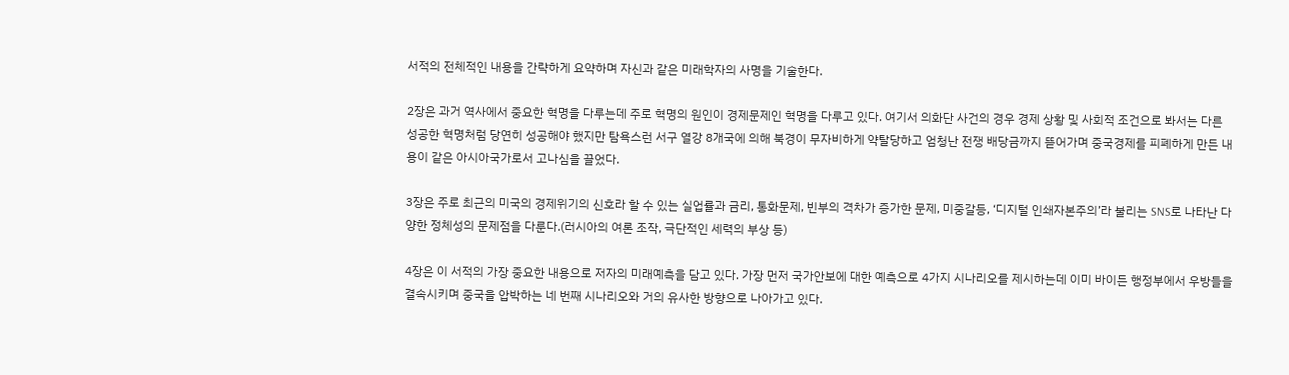서적의 전체적인 내용을 간략하게 요약하며 자신과 같은 미래학자의 사명을 기술한다.

2장은 과거 역사에서 중요한 혁명을 다루는데 주로 혁명의 원인이 경제문제인 혁명을 다루고 있다. 여기서 의화단 사건의 경우 경제 상황 및 사회적 조건으로 봐서는 다른 성공한 혁명처럼 당연히 성공해야 했지만 탐욕스런 서구 열강 8개국에 의해 북경이 무자비하게 약탈당하고 엄청난 전쟁 배당금까지 뜯어가며 중국경제를 피폐하게 만든 내용이 같은 아시아국가로서 고나심을 끌었다.

3장은 주로 최근의 미국의 경제위기의 신호라 할 수 있는 실업률과 금리, 통화문제, 빈부의 격차가 증가한 문제, 미중갈등, ‘디지털 인쇄자본주의’라 불리는 SNS로 나타난 다양한 정체성의 문제점을 다룬다.(러시아의 여론 조작, 극단적인 세력의 부상 등)

4장은 이 서적의 가장 중요한 내용으로 저자의 미래예측을 담고 있다. 가장 먼저 국가안보에 대한 예측으로 4가지 시나리오를 제시하는데 이미 바이든 행정부에서 우방들을 결속시키며 중국을 압박하는 네 번째 시나리오와 거의 유사한 방향으로 나아가고 있다.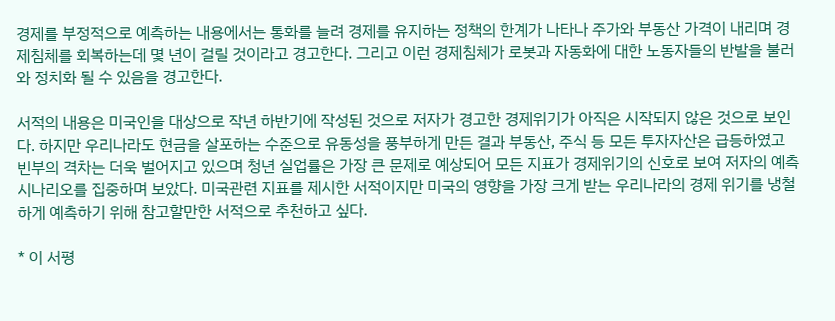경제를 부정적으로 예측하는 내용에서는 통화를 늘려 경제를 유지하는 정책의 한계가 나타나 주가와 부동산 가격이 내리며 경제침체를 회복하는데 몇 년이 걸릴 것이라고 경고한다. 그리고 이런 경제침체가 로봇과 자동화에 대한 노동자들의 반발을 불러와 정치화 될 수 있음을 경고한다.

서적의 내용은 미국인을 대상으로 작년 하반기에 작성된 것으로 저자가 경고한 경제위기가 아직은 시작되지 않은 것으로 보인다. 하지만 우리나라도 현금을 살포하는 수준으로 유동성을 풍부하게 만든 결과 부동산, 주식 등 모든 투자자산은 급등하였고 빈부의 격차는 더욱 벌어지고 있으며 청년 실업률은 가장 큰 문제로 예상되어 모든 지표가 경제위기의 신호로 보여 저자의 예측 시나리오를 집중하며 보았다. 미국관련 지표를 제시한 서적이지만 미국의 영향을 가장 크게 받는 우리나라의 경제 위기를 냉철하게 예측하기 위해 참고할만한 서적으로 추천하고 싶다.

* 이 서평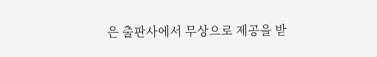은 출판사에서 무상으로 제공을 받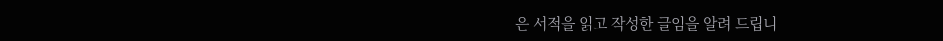은 서적을 읽고 작성한 글임을 알려 드립니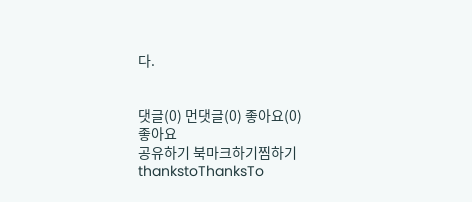다.


댓글(0) 먼댓글(0) 좋아요(0)
좋아요
공유하기 북마크하기찜하기 thankstoThanksTo